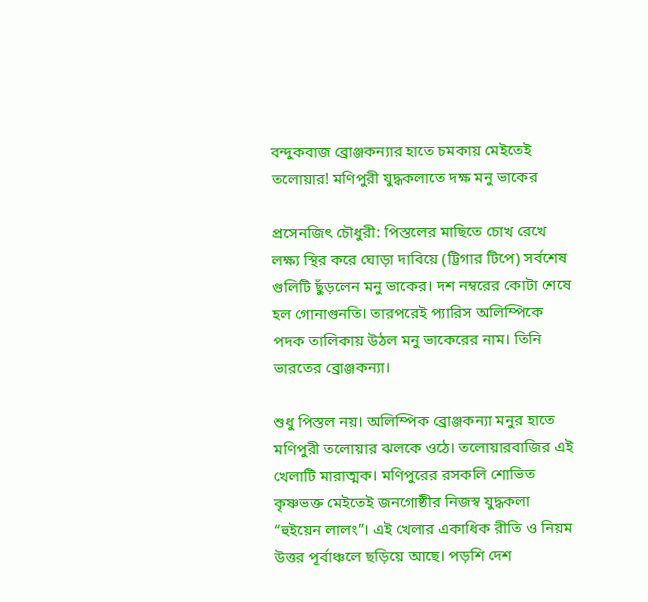বন্দুকবাজ ব্রোঞ্জকন্যার হাতে চমকায় মেইতেই তলোয়ার! মণিপুরী যুদ্ধকলাতে দক্ষ মনু ভাকের

প্রসেনজিৎ চৌধুরী: পিস্তলের মাছিতে চোখ রেখে লক্ষ্য স্থির করে ঘোড়া দাবিয়ে (ট্রিগার টিপে) সর্বশেষ গুলিটি ছুঁড়লেন মনু ভাকের। দশ নম্বরের কোটা শেষে হল গোনাগুনতি। তারপরেই প্যারিস অলিম্পিকে পদক তালিকায় উঠল মনু ভাকেরের নাম। তিনি ভারতের ব্রোঞ্জকন্যা।

শুধু পিস্তল নয়। অলিম্পিক ব্রোঞ্জকন্যা মনুর হাতে মণিপুরী তলোয়ার ঝলকে ওঠে। তলোয়ারবাজির এই খেলাটি মারাত্মক। মণিপুরের রসকলি শোভিত কৃষ্ণভক্ত মেইতেই জনগোষ্ঠীর নিজস্ব যুদ্ধকলা “হুইয়েন লালং”। এই খেলার একাধিক রীতি ও নিয়ম উত্তর পূর্বাঞ্চলে ছড়িয়ে আছে। পড়শি দেশ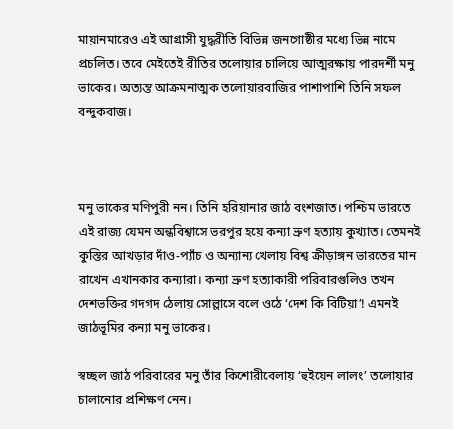মায়ানমারেও এই আগ্রাসী যুদ্ধরীতি বিভিন্ন জনগোষ্ঠীর মধ্যে ভিন্ন নামে প্রচলিত। তবে মেইতেই রীতির তলোয়ার চালিয়ে আত্মরক্ষায় পারদর্শী মনু ভাকের। অত্যন্ত আক্রমনাত্মক তলোয়ারবাজির পাশাপাশি তিনি সফল বন্দুকবাজ।



মনু ভাকের মণিপুরী নন। তিনি হরিয়ানার জাঠ বংশজাত। পশ্চিম ভারতে এই রাজ্য যেমন অন্ধবিশ্বাসে ভরপুর হয়ে কন্যা ভ্রুণ হত্যায় কুখ্যাত। তেমনই কুস্তির আখড়ার দাঁও-প্যাঁচ ও অন্যান্য খেলায় বিশ্ব ক্রীড়াঙ্গন ভারতের মান রাখেন এখানকার কন্যারা। কন্যা ভ্রুণ হত্যাকারী পরিবারগুলিও তখন দেশভক্তির গদগদ ঠেলায় সোল্লাসে বলে ওঠে ‘দেশ কি বিটিয়া’! এমনই জাঠভূমির কন্যা মনু ভাকের।

স্বচ্ছল জাঠ পরিবারের মনু তাঁর কিশোরীবেলায় ‘হুইয়েন লালং’ তলোয়ার চালানোর প্রশিক্ষণ নেন।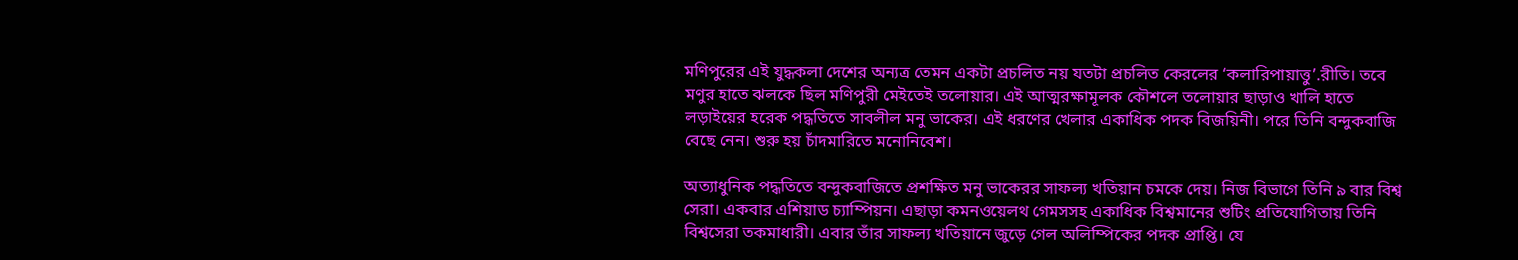মণিপুরের এই যুদ্ধকলা দেশের অন্যত্র তেমন একটা প্রচলিত নয় যতটা প্রচলিত কেরলের ‘কলারিপায়াত্তু’.রীতি। তবে মণুর হাতে ঝলকে ছিল মণিপুরী মেইতেই তলোয়ার। এই আত্মরক্ষামূলক কৌশলে তলোয়ার ছাড়াও খালি হাতে লড়াইয়ের হরেক পদ্ধতিতে সাবলীল মনু ভাকের। এই ধরণের খেলার একাধিক পদক বিজয়িনী। পরে তিনি বন্দুকবাজি বেছে নেন। শুরু হয় চাঁদমারিতে মনোনিবেশ।

অত্যাধুনিক পদ্ধতিতে বন্দুকবাজিতে প্রশক্ষিত মনু ভাকেরর সাফল্য খতিয়ান চমকে দেয়। নিজ বিভাগে তিনি ৯ বার বিশ্ব সেরা। একবার এশিয়াড চ্যাম্পিয়ন। এছাড়া কমনওয়েলথ গেমসসহ একাধিক বিশ্বমানের শুটিং প্রতিযোগিতায় তিনি বিশ্বসেরা তকমাধারী। এবার তাঁর সাফল্য খতিয়ানে জুড়ে গেল অলিম্পিকের পদক প্রাপ্তি। যে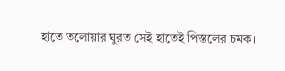হাতে তলোয়ার ঘুরত সেই হাতেই পিস্তলের চমক।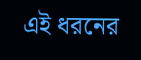এই ধরনের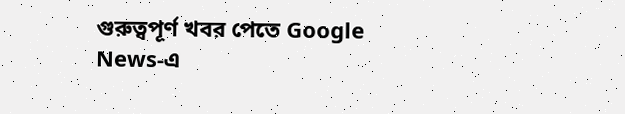গুরুত্বপূর্ণ খবর পেতে Google News-এ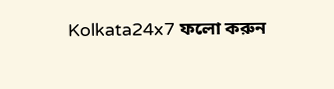Kolkata24x7 ফলো করুন